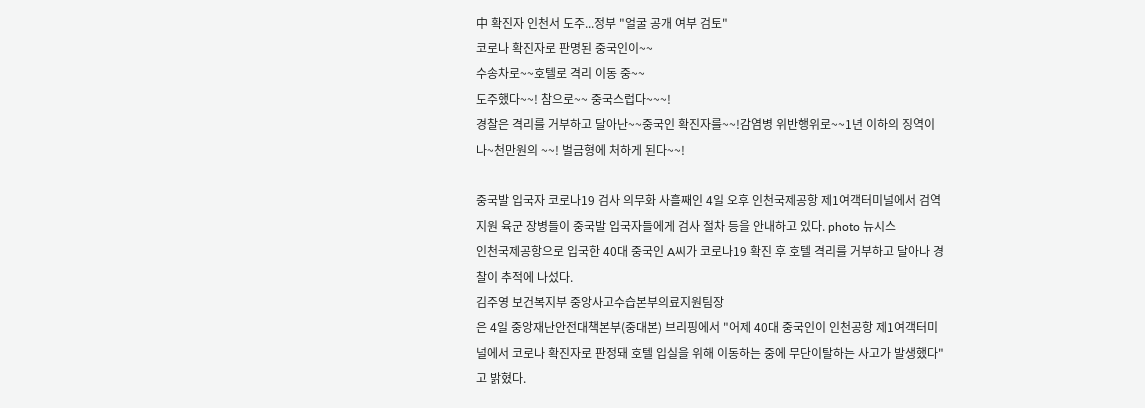中 확진자 인천서 도주...정부 "얼굴 공개 여부 검토"
코로나 확진자로 판명된 중국인이~~
수송차로~~호텔로 격리 이동 중~~
도주했다~~! 참으로~~ 중국스럽다~~~!
경찰은 격리를 거부하고 달아난~~중국인 확진자를~~!감염병 위반행위로~~1년 이하의 징역이나~천만원의 ~~! 벌금형에 처하게 된다~~!

중국발 입국자 코로나19 검사 의무화 사흘째인 4일 오후 인천국제공항 제1여객터미널에서 검역 지원 육군 장병들이 중국발 입국자들에게 검사 절차 등을 안내하고 있다. photo 뉴시스
인천국제공항으로 입국한 40대 중국인 A씨가 코로나19 확진 후 호텔 격리를 거부하고 달아나 경찰이 추적에 나섰다.
김주영 보건복지부 중앙사고수습본부의료지원팀장
은 4일 중앙재난안전대책본부(중대본) 브리핑에서 "어제 40대 중국인이 인천공항 제1여객터미널에서 코로나 확진자로 판정돼 호텔 입실을 위해 이동하는 중에 무단이탈하는 사고가 발생했다"고 밝혔다.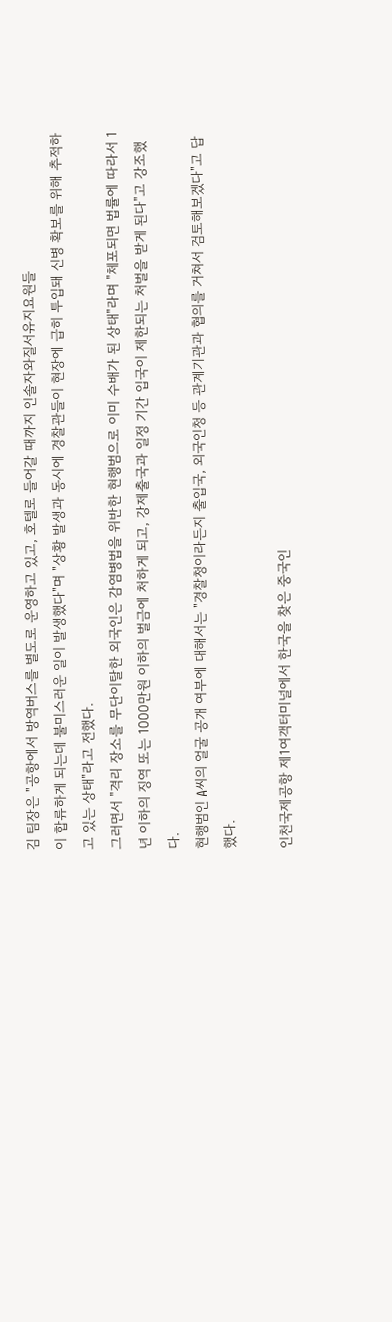김 팀장은 "공항에서 방역버스를 별도로 운영하고 있고, 호텔로 들어갈 때까지 인솔자와질서유지요원들
이 합류하게 되는데 불미스러운 일이 발생했다"며 "상황 발생과 동시에 경찰관들이 현장에 급히 투입돼 신병 확보를 위해 추적하고 있는 상태"라고 전했다.
그러면서 "격리 장소를 무단이탈한 외국인은 감염병법을 위반한 현행범으로 이미 수배가 된 상태"라며 "체포되면 법률에 따라서 1년 이하의 징역 또는 1000만원 이하의 벌금에 처하게 되고, 강제출국과 일정 기간 입국이 제한되는 처벌을 받게 된다"고 강조했다.
현행범인 A씨의 얼굴 공개 여부에 대해서는 "경찰청이라든지 출입국, 외국인청 등 관계기관과 협의를 거쳐서 검토해보겠다"고 답했다.

인천국제공항 제1여객터미널에서 한국을 찾은 중국인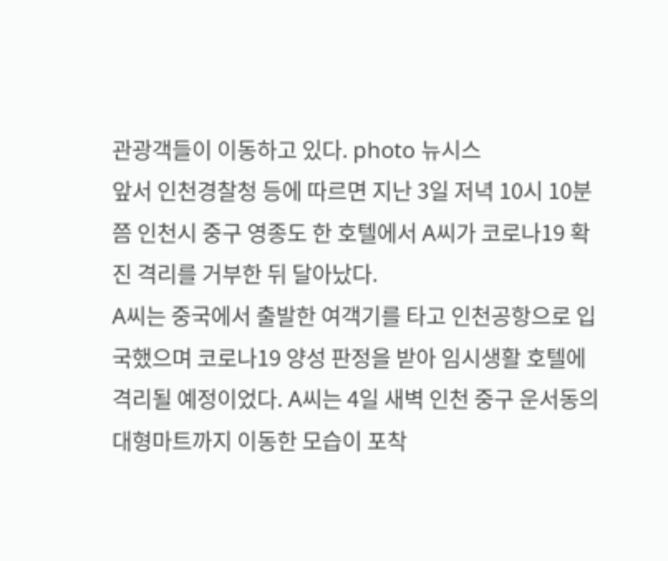관광객들이 이동하고 있다. photo 뉴시스
앞서 인천경찰청 등에 따르면 지난 3일 저녁 10시 10분쯤 인천시 중구 영종도 한 호텔에서 A씨가 코로나19 확진 격리를 거부한 뒤 달아났다.
A씨는 중국에서 출발한 여객기를 타고 인천공항으로 입국했으며 코로나19 양성 판정을 받아 임시생활 호텔에 격리될 예정이었다. A씨는 4일 새벽 인천 중구 운서동의 대형마트까지 이동한 모습이 포착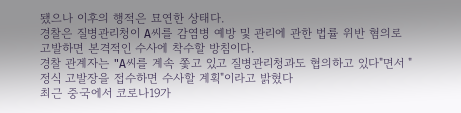됐으나 이후의 행적은 묘연한 상태다.
경찰은 질병관리청이 A씨를 감염병 예방 및 관리에 관한 법률 위반 혐의로 고발하면 본격적인 수사에 착수할 방침이다.
경찰 관계자는 "A씨를 계속 쫓고 있고 질병관리청과도 협의하고 있다"면서 "정식 고발장을 접수하면 수사할 계획"이라고 밝혔다
최근 중국에서 코로나19가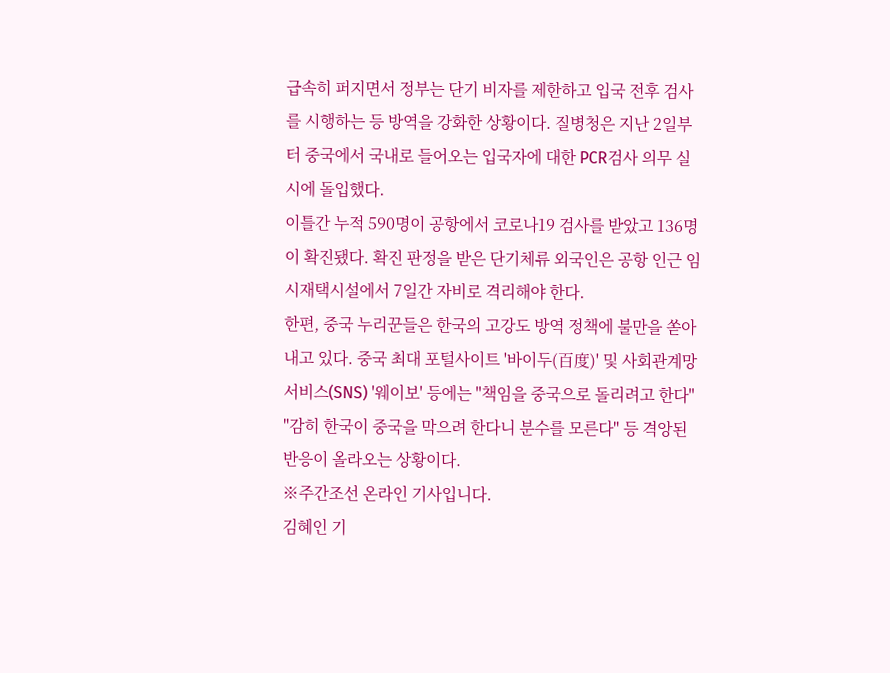급속히 퍼지면서 정부는 단기 비자를 제한하고 입국 전후 검사를 시행하는 등 방역을 강화한 상황이다. 질병청은 지난 2일부터 중국에서 국내로 들어오는 입국자에 대한 PCR검사 의무 실시에 돌입했다.
이틀간 누적 590명이 공항에서 코로나19 검사를 받았고 136명이 확진됐다. 확진 판정을 받은 단기체류 외국인은 공항 인근 임시재택시설에서 7일간 자비로 격리해야 한다.
한편, 중국 누리꾼들은 한국의 고강도 방역 정책에 불만을 쏟아내고 있다. 중국 최대 포털사이트 '바이두(百度)' 및 사회관계망서비스(SNS) '웨이보' 등에는 "책임을 중국으로 돌리려고 한다" "감히 한국이 중국을 막으려 한다니 분수를 모른다" 등 격앙된 반응이 올라오는 상황이다.
※주간조선 온라인 기사입니다.
김혜인 기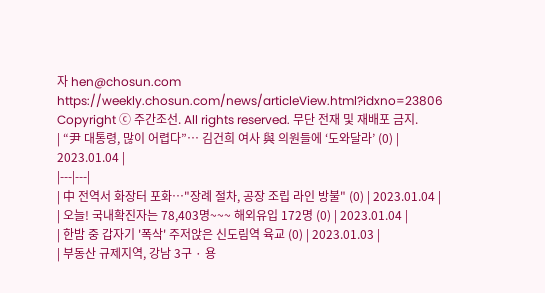자 hen@chosun.com
https://weekly.chosun.com/news/articleView.html?idxno=23806
Copyright ⓒ 주간조선. All rights reserved. 무단 전재 및 재배포 금지.
| “尹 대통령, 많이 어렵다”… 김건희 여사 與 의원들에 ‘도와달라’ (0) | 2023.01.04 |
|---|---|
| 中 전역서 화장터 포화…"장례 절차, 공장 조립 라인 방불" (0) | 2023.01.04 |
| 오늘! 국내확진자는 78,403명~~~ 해외유입 172명 (0) | 2023.01.04 |
| 한밤 중 갑자기 '폭삭' 주저앉은 신도림역 육교 (0) | 2023.01.03 |
| 부동산 규제지역, 강남 3구 · 용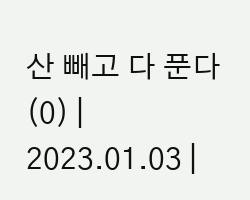산 빼고 다 푼다 (0) | 2023.01.03 |